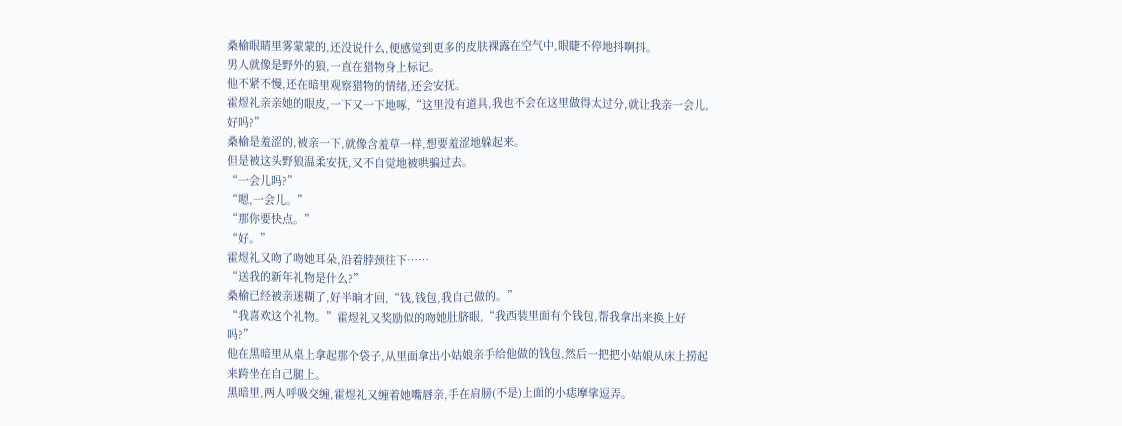桑榆眼睛里雾蒙蒙的,还没说什么,便感觉到更多的皮肤裸露在空气中,眼睫不停地抖啊抖。
男人就像是野外的狼,一直在猎物身上标记。
他不紧不慢,还在暗里观察猎物的情绪,还会安抚。
霍煜礼亲亲她的眼皮,一下又一下地啄,“这里没有道具,我也不会在这里做得太过分,就让我亲一会儿,好吗?”
桑榆是羞涩的,被亲一下,就像含羞草一样,想要羞涩地躲起来。
但是被这头野狼温柔安抚,又不自觉地被哄骗过去。
“一会儿吗?”
“嗯,一会儿。”
“那你要快点。”
“好。”
霍煜礼又吻了吻她耳朵,沿着脖颈往下……
“送我的新年礼物是什么?”
桑榆已经被亲迷糊了,好半晌才回,“钱,钱包,我自己做的。”
“我喜欢这个礼物。”霍煜礼又奖励似的吻她肚脐眼,“我西装里面有个钱包,帮我拿出来换上好吗?”
他在黑暗里从桌上拿起那个袋子,从里面拿出小姑娘亲手给他做的钱包,然后一把把小姑娘从床上捞起来跨坐在自己腿上。
黑暗里,两人呼吸交缠,霍煜礼又缠着她嘴唇亲,手在肩膀(不是)上面的小痣摩挲逗弄。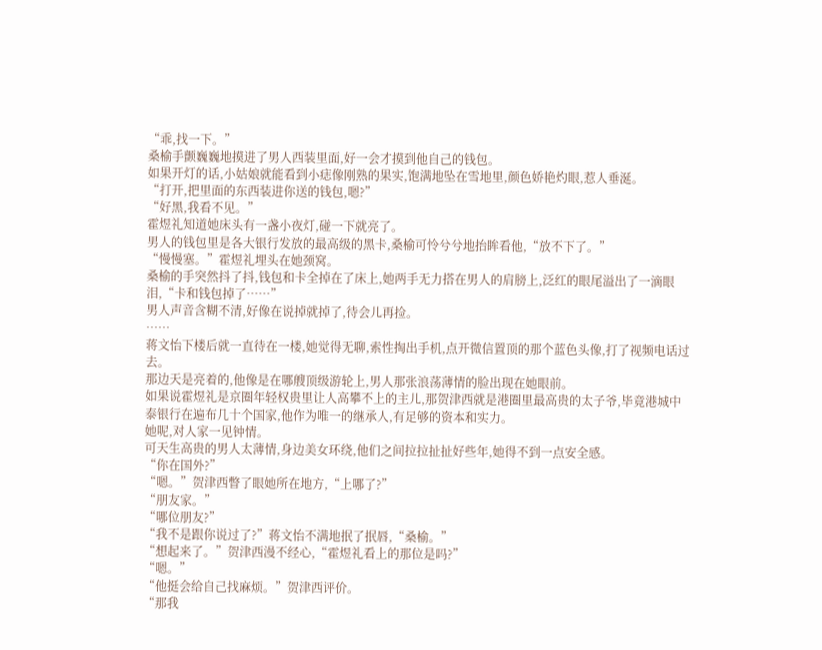“乖,找一下。”
桑榆手颤巍巍地摸进了男人西装里面,好一会才摸到他自己的钱包。
如果开灯的话,小姑娘就能看到小痣像刚熟的果实,饱满地坠在雪地里,颜色娇艳灼眼,惹人垂涎。
“打开,把里面的东西装进你送的钱包,嗯?”
“好黑,我看不见。”
霍煜礼知道她床头有一盏小夜灯,碰一下就亮了。
男人的钱包里是各大银行发放的最高级的黑卡,桑榆可怜兮兮地抬眸看他,“放不下了。”
“慢慢塞。”霍煜礼埋头在她颈窝。
桑榆的手突然抖了抖,钱包和卡全掉在了床上,她两手无力搭在男人的肩膀上,泛红的眼尾溢出了一滴眼泪,“卡和钱包掉了……”
男人声音含糊不清,好像在说掉就掉了,待会儿再捡。
……
蒋文怡下楼后就一直待在一楼,她觉得无聊,索性掏出手机,点开微信置顶的那个蓝色头像,打了视频电话过去。
那边天是亮着的,他像是在哪艘顶级游轮上,男人那张浪荡薄情的脸出现在她眼前。
如果说霍煜礼是京圈年轻权贵里让人高攀不上的主儿,那贺津西就是港圈里最高贵的太子爷,毕竟港城中泰银行在遍布几十个国家,他作为唯一的继承人,有足够的资本和实力。
她呢,对人家一见钟情。
可天生高贵的男人太薄情,身边美女环绕,他们之间拉拉扯扯好些年,她得不到一点安全感。
“你在国外?”
“嗯。”贺津西瞥了眼她所在地方,“上哪了?”
“朋友家。”
“哪位朋友?”
“我不是跟你说过了?”蒋文怡不满地抿了抿唇,“桑榆。”
“想起来了。”贺津西漫不经心,“霍煜礼看上的那位是吗?”
“嗯。”
“他挺会给自己找麻烦。”贺津西评价。
“那我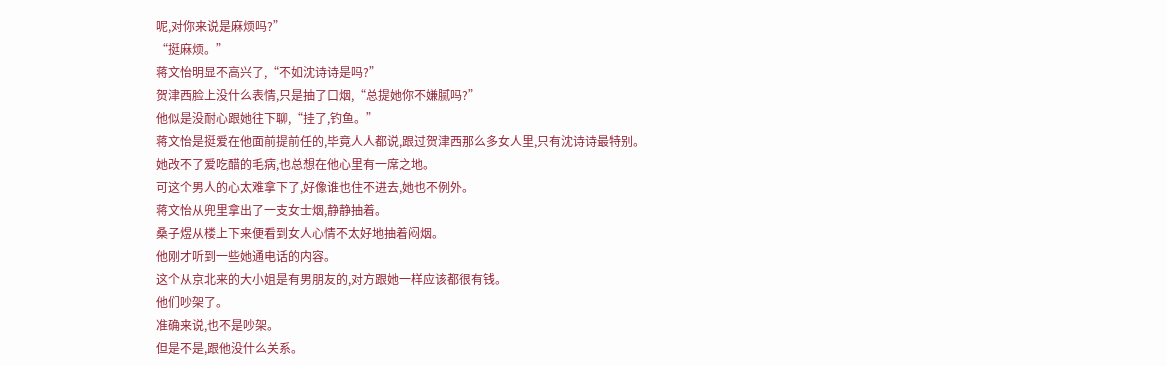呢,对你来说是麻烦吗?”
“挺麻烦。”
蒋文怡明显不高兴了,“不如沈诗诗是吗?”
贺津西脸上没什么表情,只是抽了口烟,“总提她你不嫌腻吗?”
他似是没耐心跟她往下聊,“挂了,钓鱼。”
蒋文怡是挺爱在他面前提前任的,毕竟人人都说,跟过贺津西那么多女人里,只有沈诗诗最特别。
她改不了爱吃醋的毛病,也总想在他心里有一席之地。
可这个男人的心太难拿下了,好像谁也住不进去,她也不例外。
蒋文怡从兜里拿出了一支女士烟,静静抽着。
桑子煜从楼上下来便看到女人心情不太好地抽着闷烟。
他刚才听到一些她通电话的内容。
这个从京北来的大小姐是有男朋友的,对方跟她一样应该都很有钱。
他们吵架了。
准确来说,也不是吵架。
但是不是,跟他没什么关系。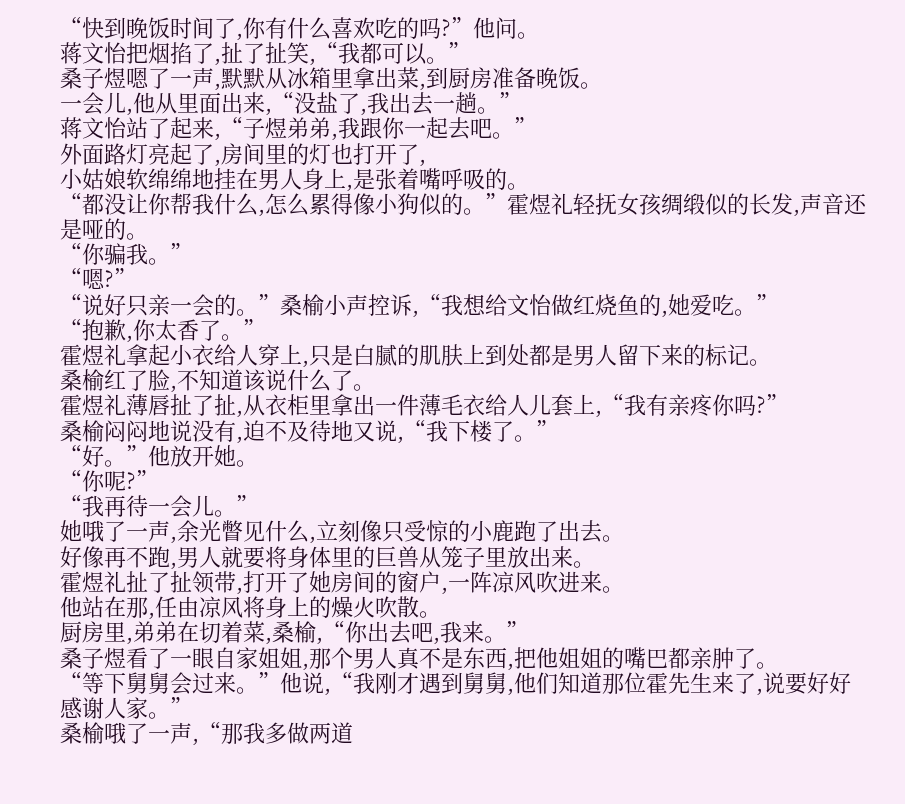“快到晚饭时间了,你有什么喜欢吃的吗?”他问。
蒋文怡把烟掐了,扯了扯笑,“我都可以。”
桑子煜嗯了一声,默默从冰箱里拿出菜,到厨房准备晚饭。
一会儿,他从里面出来,“没盐了,我出去一趟。”
蒋文怡站了起来,“子煜弟弟,我跟你一起去吧。”
外面路灯亮起了,房间里的灯也打开了,
小姑娘软绵绵地挂在男人身上,是张着嘴呼吸的。
“都没让你帮我什么,怎么累得像小狗似的。”霍煜礼轻抚女孩绸缎似的长发,声音还是哑的。
“你骗我。”
“嗯?”
“说好只亲一会的。”桑榆小声控诉,“我想给文怡做红烧鱼的,她爱吃。”
“抱歉,你太香了。”
霍煜礼拿起小衣给人穿上,只是白腻的肌肤上到处都是男人留下来的标记。
桑榆红了脸,不知道该说什么了。
霍煜礼薄唇扯了扯,从衣柜里拿出一件薄毛衣给人儿套上,“我有亲疼你吗?”
桑榆闷闷地说没有,迫不及待地又说,“我下楼了。”
“好。”他放开她。
“你呢?”
“我再待一会儿。”
她哦了一声,余光瞥见什么,立刻像只受惊的小鹿跑了出去。
好像再不跑,男人就要将身体里的巨兽从笼子里放出来。
霍煜礼扯了扯领带,打开了她房间的窗户,一阵凉风吹进来。
他站在那,任由凉风将身上的燥火吹散。
厨房里,弟弟在切着菜,桑榆,“你出去吧,我来。”
桑子煜看了一眼自家姐姐,那个男人真不是东西,把他姐姐的嘴巴都亲肿了。
“等下舅舅会过来。”他说,“我刚才遇到舅舅,他们知道那位霍先生来了,说要好好感谢人家。”
桑榆哦了一声,“那我多做两道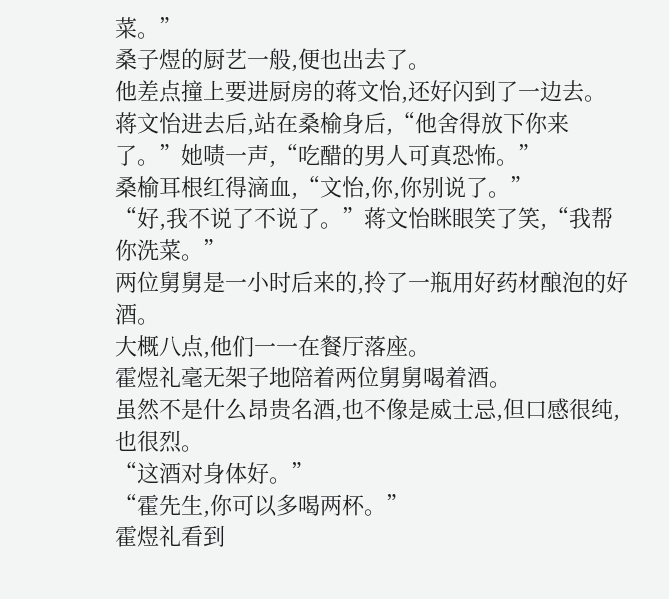菜。”
桑子煜的厨艺一般,便也出去了。
他差点撞上要进厨房的蒋文怡,还好闪到了一边去。
蒋文怡进去后,站在桑榆身后,“他舍得放下你来了。”她啧一声,“吃醋的男人可真恐怖。”
桑榆耳根红得滴血,“文怡,你,你别说了。”
“好,我不说了不说了。”蒋文怡眯眼笑了笑,“我帮你洗菜。”
两位舅舅是一小时后来的,拎了一瓶用好药材酿泡的好酒。
大概八点,他们一一在餐厅落座。
霍煜礼毫无架子地陪着两位舅舅喝着酒。
虽然不是什么昂贵名酒,也不像是威士忌,但口感很纯,也很烈。
“这酒对身体好。”
“霍先生,你可以多喝两杯。”
霍煜礼看到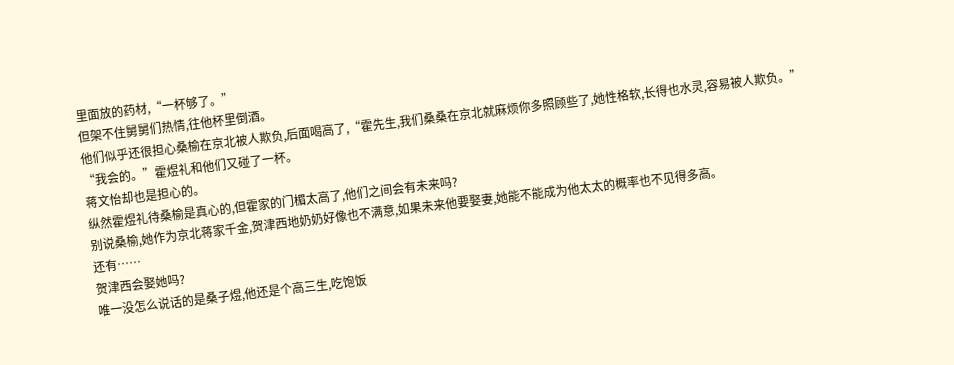里面放的药材,“一杯够了。”
但架不住舅舅们热情,往他杯里倒酒。
他们似乎还很担心桑榆在京北被人欺负,后面喝高了,“霍先生,我们桑桑在京北就麻烦你多照顾些了,她性格软,长得也水灵,容易被人欺负。”
“我会的。”霍煜礼和他们又碰了一杯。
蒋文怡却也是担心的。
纵然霍煜礼待桑榆是真心的,但霍家的门楣太高了,他们之间会有未来吗?
别说桑榆,她作为京北蒋家千金,贺津西地奶奶好像也不满意,如果未来他要娶妻,她能不能成为他太太的概率也不见得多高。
还有……
贺津西会娶她吗?
唯一没怎么说话的是桑子煜,他还是个高三生,吃饱饭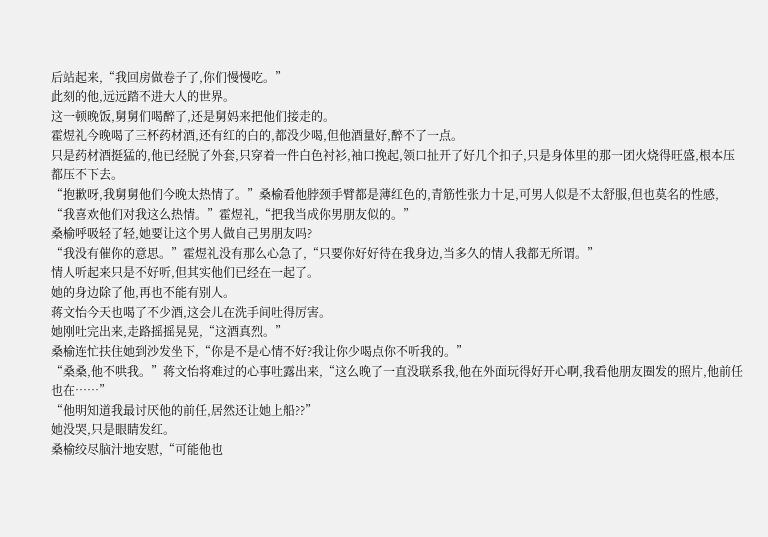后站起来,“我回房做卷子了,你们慢慢吃。”
此刻的他,远远踏不进大人的世界。
这一顿晚饭,舅舅们喝醉了,还是舅妈来把他们接走的。
霍煜礼今晚喝了三杯药材酒,还有红的白的,都没少喝,但他酒量好,醉不了一点。
只是药材酒挺猛的,他已经脱了外套,只穿着一件白色衬衫,袖口挽起,领口扯开了好几个扣子,只是身体里的那一团火烧得旺盛,根本压都压不下去。
“抱歉呀,我舅舅他们今晚太热情了。”桑榆看他脖颈手臂都是薄红色的,青筋性张力十足,可男人似是不太舒服,但也莫名的性感,
“我喜欢他们对我这么热情。”霍煜礼,“把我当成你男朋友似的。”
桑榆呼吸轻了轻,她要让这个男人做自己男朋友吗?
“我没有催你的意思。”霍煜礼没有那么心急了,“只要你好好待在我身边,当多久的情人我都无所谓。”
情人听起来只是不好听,但其实他们已经在一起了。
她的身边除了他,再也不能有别人。
蒋文怡今天也喝了不少酒,这会儿在洗手间吐得厉害。
她刚吐完出来,走路摇摇晃晃,“这酒真烈。”
桑榆连忙扶住她到沙发坐下,“你是不是心情不好?我让你少喝点你不听我的。”
“桑桑,他不哄我。”蒋文怡将难过的心事吐露出来,“这么晚了一直没联系我,他在外面玩得好开心啊,我看他朋友圈发的照片,他前任也在……”
“他明知道我最讨厌他的前任,居然还让她上船??”
她没哭,只是眼睛发红。
桑榆绞尽脑汁地安慰,“可能他也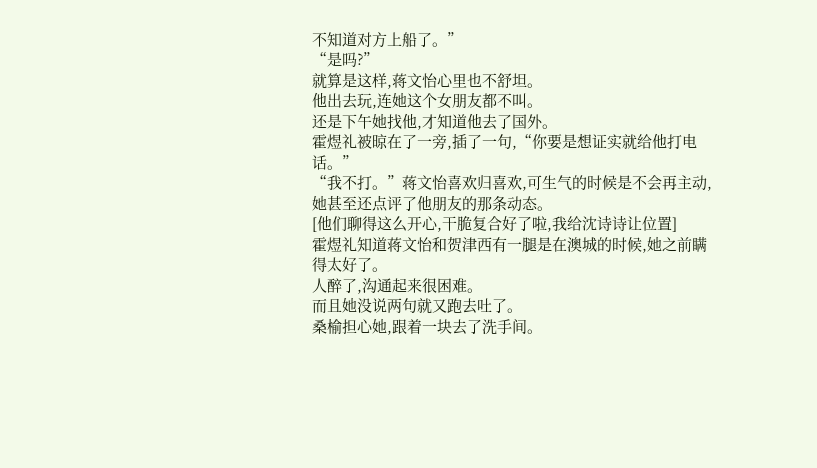不知道对方上船了。”
“是吗?”
就算是这样,蒋文怡心里也不舒坦。
他出去玩,连她这个女朋友都不叫。
还是下午她找他,才知道他去了国外。
霍煜礼被晾在了一旁,插了一句,“你要是想证实就给他打电话。”
“我不打。”蒋文怡喜欢归喜欢,可生气的时候是不会再主动,她甚至还点评了他朋友的那条动态。
[他们聊得这么开心,干脆复合好了啦,我给沈诗诗让位置]
霍煜礼知道蒋文怡和贺津西有一腿是在澳城的时候,她之前瞒得太好了。
人醉了,沟通起来很困难。
而且她没说两句就又跑去吐了。
桑榆担心她,跟着一块去了洗手间。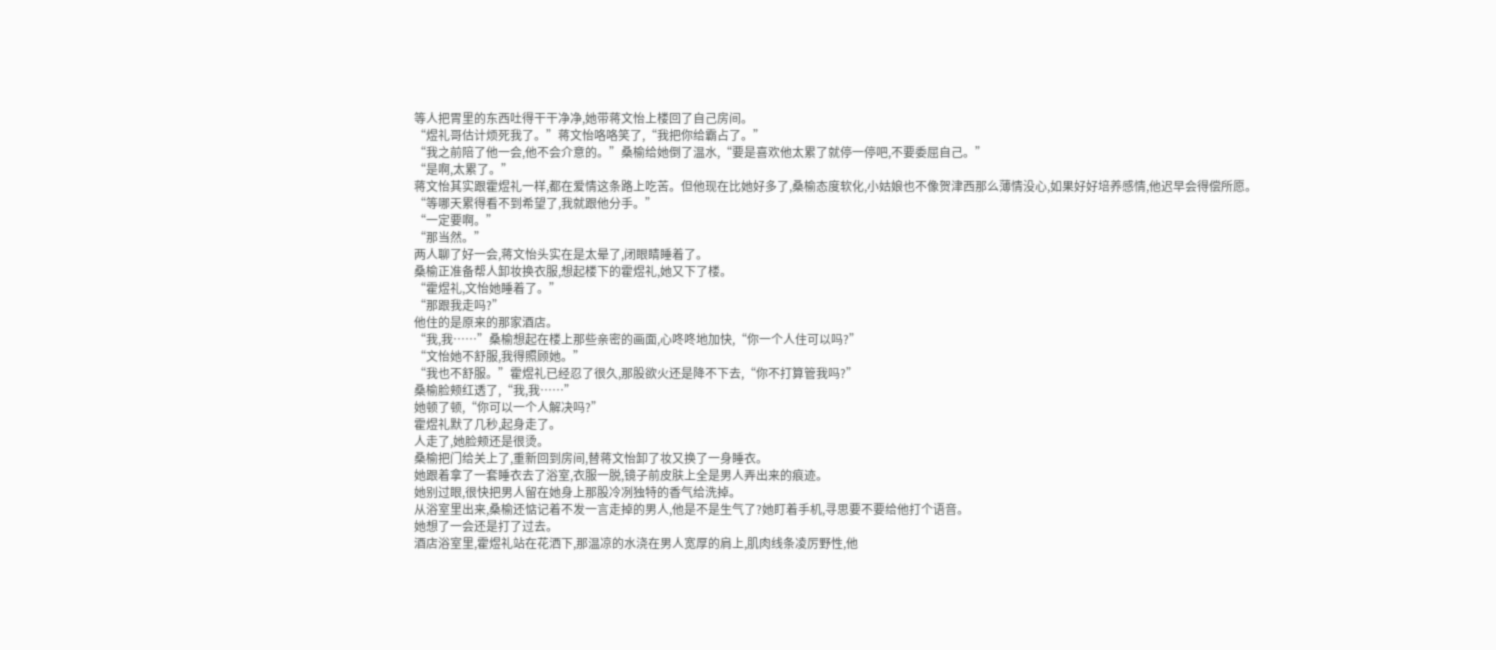等人把胃里的东西吐得干干净净,她带蒋文怡上楼回了自己房间。
“煜礼哥估计烦死我了。”蒋文怡咯咯笑了,“我把你给霸占了。”
“我之前陪了他一会,他不会介意的。”桑榆给她倒了温水,“要是喜欢他太累了就停一停吧,不要委屈自己。”
“是啊,太累了。”
蒋文怡其实跟霍煜礼一样,都在爱情这条路上吃苦。但他现在比她好多了,桑榆态度软化,小姑娘也不像贺津西那么薄情没心,如果好好培养感情,他迟早会得偿所愿。
“等哪天累得看不到希望了,我就跟他分手。”
“一定要啊。”
“那当然。”
两人聊了好一会,蒋文怡头实在是太晕了,闭眼睛睡着了。
桑榆正准备帮人卸妆换衣服,想起楼下的霍煜礼,她又下了楼。
“霍煜礼,文怡她睡着了。”
“那跟我走吗?”
他住的是原来的那家酒店。
“我,我……”桑榆想起在楼上那些亲密的画面,心咚咚地加快,“你一个人住可以吗?”
“文怡她不舒服,我得照顾她。”
“我也不舒服。”霍煜礼已经忍了很久,那股欲火还是降不下去,“你不打算管我吗?”
桑榆脸颊红透了,“我,我……”
她顿了顿,“你可以一个人解决吗?”
霍煜礼默了几秒,起身走了。
人走了,她脸颊还是很烫。
桑榆把门给关上了,重新回到房间,替蒋文怡卸了妆又换了一身睡衣。
她跟着拿了一套睡衣去了浴室,衣服一脱,镜子前皮肤上全是男人弄出来的痕迹。
她别过眼,很快把男人留在她身上那股冷冽独特的香气给洗掉。
从浴室里出来,桑榆还惦记着不发一言走掉的男人,他是不是生气了?她盯着手机,寻思要不要给他打个语音。
她想了一会还是打了过去。
酒店浴室里,霍煜礼站在花洒下,那温凉的水浇在男人宽厚的肩上,肌肉线条凌厉野性,他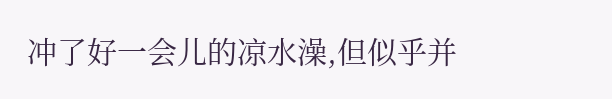冲了好一会儿的凉水澡,但似乎并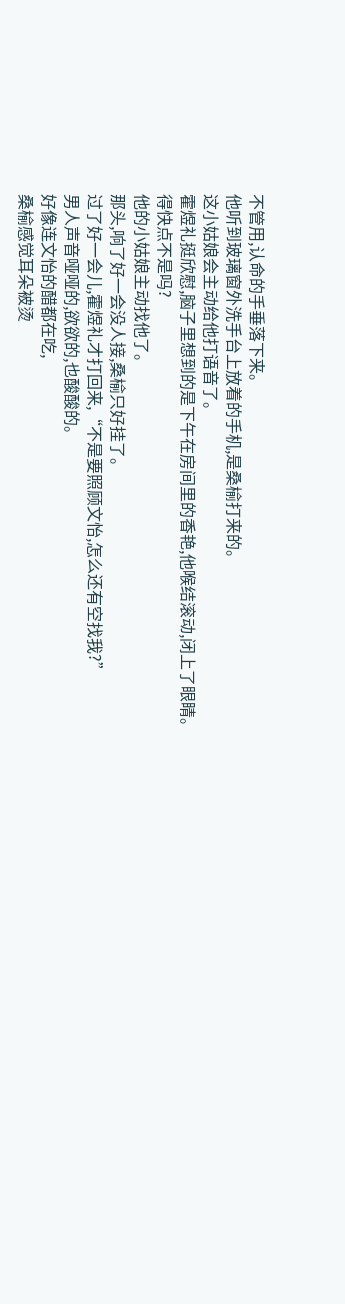不管用,认命的手垂落下来。
他听到玻璃窗外洗手台上放着的手机,是桑榆打来的。
这小姑娘会主动给他打语音了。
霍煜礼挺欣慰,脑子里想到的是下午在房间里的香艳,他喉结滚动,闭上了眼睛。
得快点不是吗?
他的小姑娘主动找他了。
那头,响了好一会没人接,桑榆只好挂了。
过了好一会儿,霍煜礼才打回来,“不是要照顾文怡,怎么还有空找我?”
男人声音哑哑的,欲欲的,也酸酸的。
好像连文怡的醋都在吃,
桑榆感觉耳朵被烫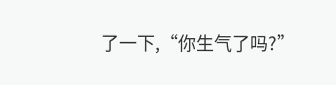了一下,“你生气了吗?”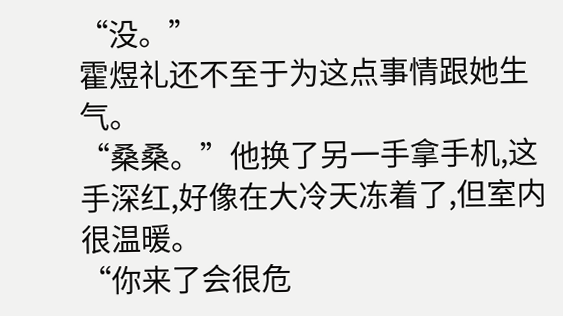“没。”
霍煜礼还不至于为这点事情跟她生气。
“桑桑。”他换了另一手拿手机,这手深红,好像在大冷天冻着了,但室内很温暖。
“你来了会很危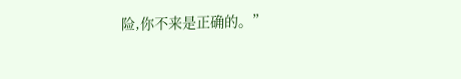险,你不来是正确的。”